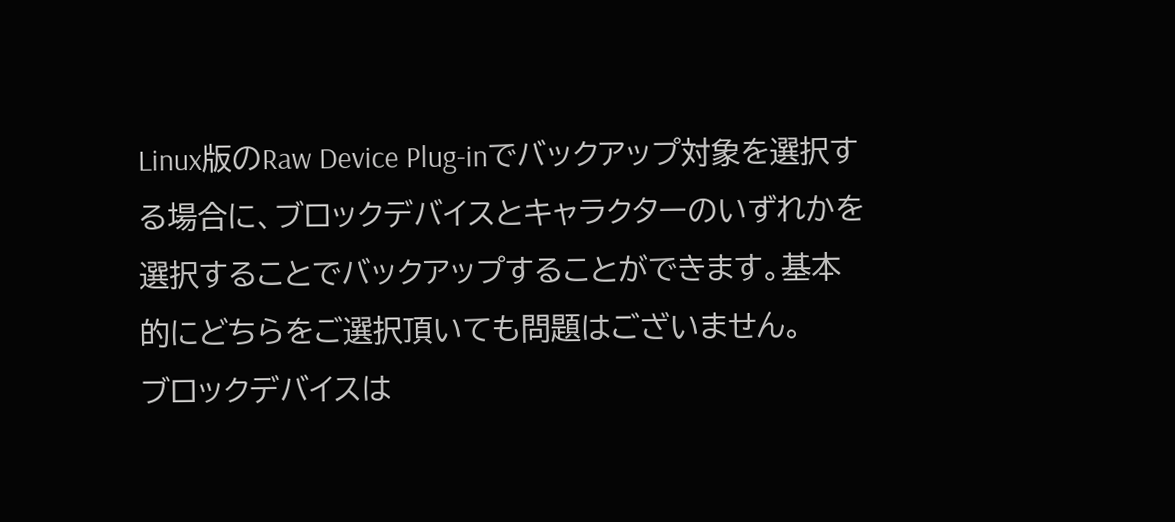Linux版のRaw Device Plug-inでバックアップ対象を選択する場合に、ブロックデバイスとキャラクターのいずれかを選択することでバックアップすることができます。基本的にどちらをご選択頂いても問題はございません。
ブロックデバイスは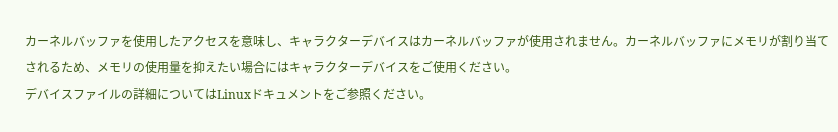カーネルバッファを使用したアクセスを意味し、キャラクターデバイスはカーネルバッファが使用されません。カーネルバッファにメモリが割り当てされるため、メモリの使用量を抑えたい場合にはキャラクターデバイスをご使用ください。
デバイスファイルの詳細についてはLinuxドキュメントをご参照ください。